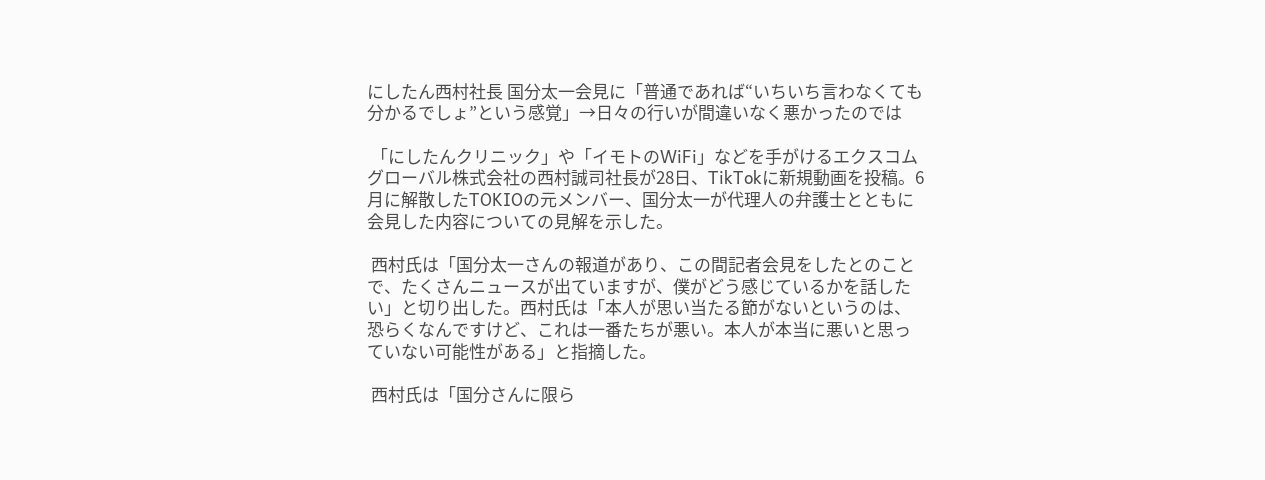にしたん西村社長 国分太一会見に「普通であれば“いちいち言わなくても分かるでしょ”という感覚」→日々の行いが間違いなく悪かったのでは

 「にしたんクリニック」や「イモトのWiFi」などを手がけるエクスコムグローバル株式会社の西村誠司社長が28日、TikTokに新規動画を投稿。6月に解散したTOKIOの元メンバー、国分太一が代理人の弁護士とともに会見した内容についての見解を示した。

 西村氏は「国分太一さんの報道があり、この間記者会見をしたとのことで、たくさんニュースが出ていますが、僕がどう感じているかを話したい」と切り出した。西村氏は「本人が思い当たる節がないというのは、恐らくなんですけど、これは一番たちが悪い。本人が本当に悪いと思っていない可能性がある」と指摘した。

 西村氏は「国分さんに限ら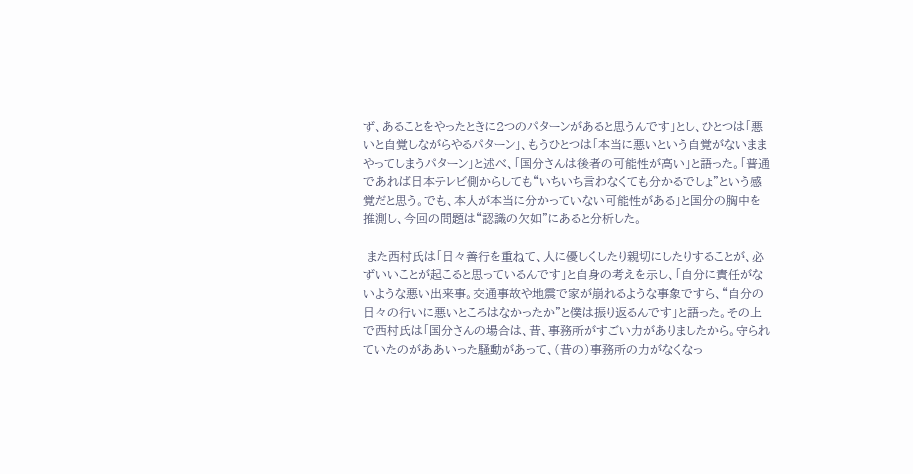ず、あることをやったときに2つのパターンがあると思うんです」とし、ひとつは「悪いと自覚しながらやるパターン」、もうひとつは「本当に悪いという自覚がないままやってしまうパターン」と述べ、「国分さんは後者の可能性が高い」と語った。「普通であれば日本テレビ側からしても“いちいち言わなくても分かるでしょ”という感覚だと思う。でも、本人が本当に分かっていない可能性がある」と国分の胸中を推測し、今回の問題は“認識の欠如”にあると分析した。

 また西村氏は「日々善行を重ねて、人に優しくしたり親切にしたりすることが、必ずいいことが起こると思っているんです」と自身の考えを示し、「自分に責任がないような悪い出来事。交通事故や地震で家が崩れるような事象ですら、“自分の日々の行いに悪いところはなかったか”と僕は振り返るんです」と語った。その上で西村氏は「国分さんの場合は、昔、事務所がすごい力がありましたから。守られていたのがああいった騒動があって、(昔の)事務所の力がなくなっ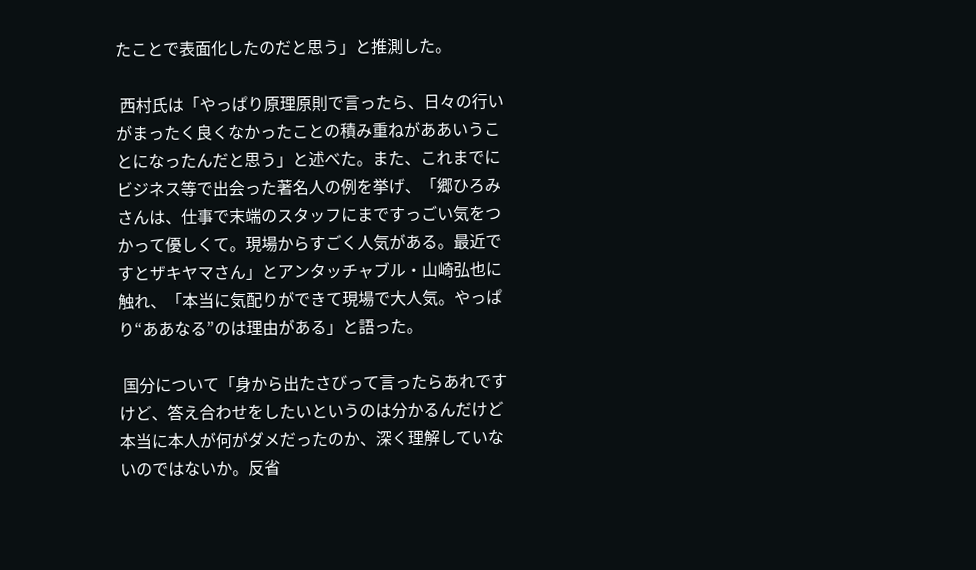たことで表面化したのだと思う」と推測した。

 西村氏は「やっぱり原理原則で言ったら、日々の行いがまったく良くなかったことの積み重ねがああいうことになったんだと思う」と述べた。また、これまでにビジネス等で出会った著名人の例を挙げ、「郷ひろみさんは、仕事で末端のスタッフにまですっごい気をつかって優しくて。現場からすごく人気がある。最近ですとザキヤマさん」とアンタッチャブル・山崎弘也に触れ、「本当に気配りができて現場で大人気。やっぱり“ああなる”のは理由がある」と語った。

 国分について「身から出たさびって言ったらあれですけど、答え合わせをしたいというのは分かるんだけど本当に本人が何がダメだったのか、深く理解していないのではないか。反省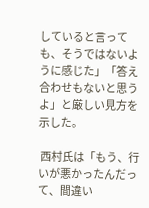していると言っても、そうではないように感じた」「答え合わせもないと思うよ」と厳しい見方を示した。

 西村氏は「もう、行いが悪かったんだって、間違い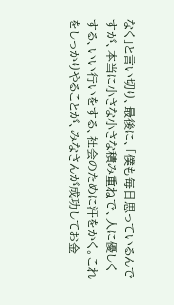なく」と言い切り、最後に、「僕も毎日思っているんですが、本当に小さな小さな積み重ねで、人に優しくする、いい行いをする、社会のために汗をかく。これをしっかりやることが、みなさんが成功してお金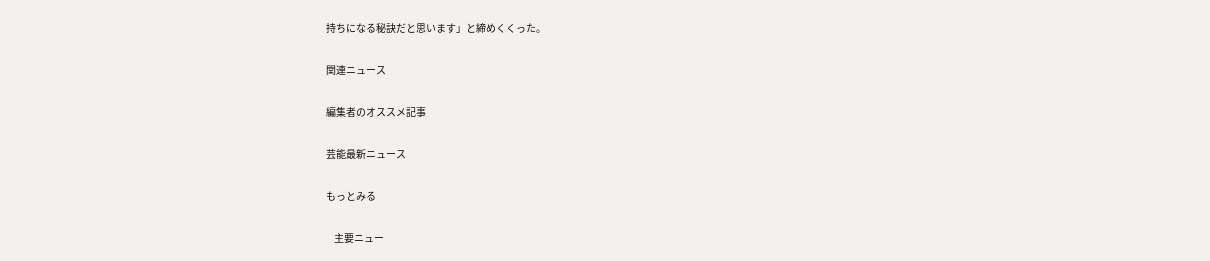持ちになる秘訣だと思います」と締めくくった。

関連ニュース

編集者のオススメ記事

芸能最新ニュース

もっとみる

    主要ニュー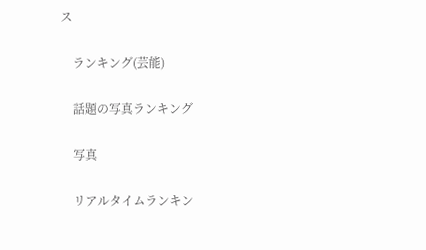ス

    ランキング(芸能)

    話題の写真ランキング

    写真

    リアルタイムランキン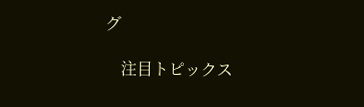グ

    注目トピックス